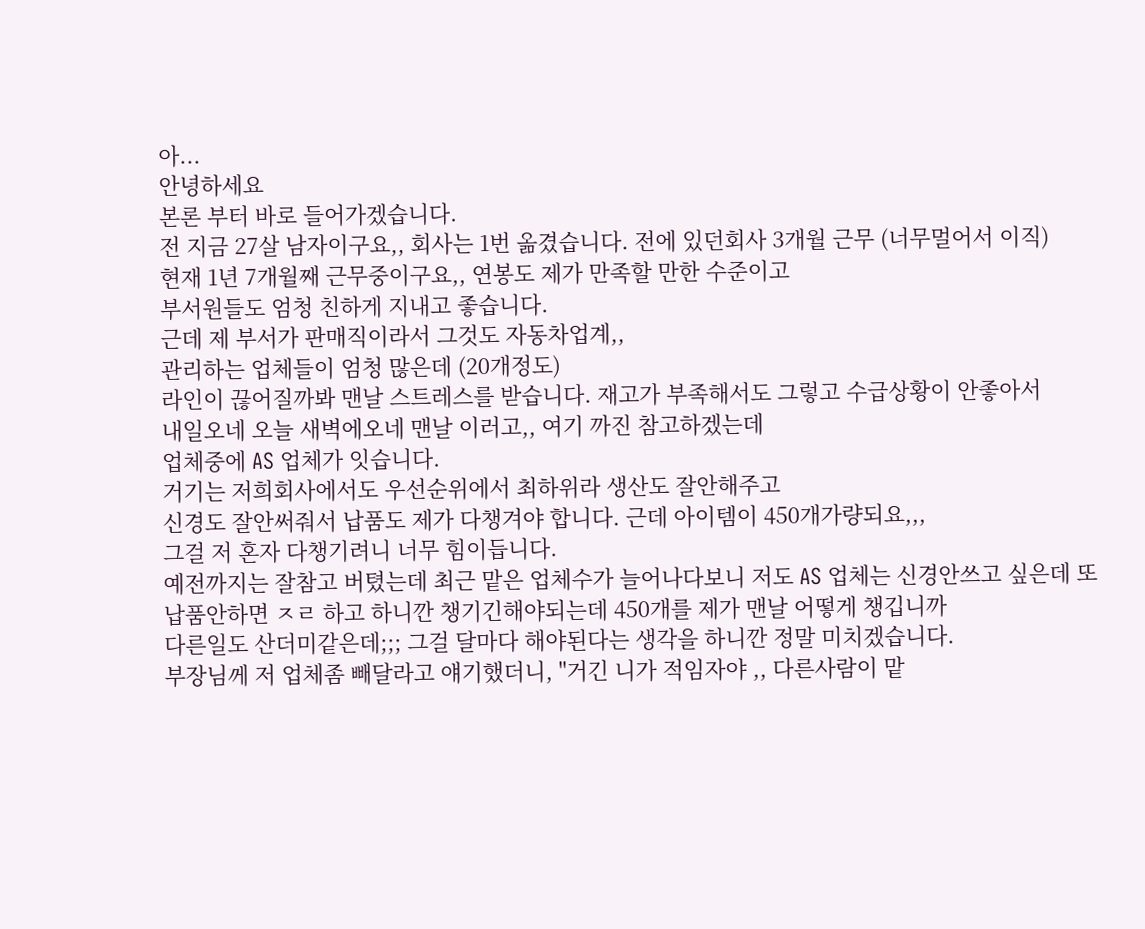아...
안녕하세요
본론 부터 바로 들어가겠습니다.
전 지금 27살 남자이구요,, 회사는 1번 옮겼습니다. 전에 있던회사 3개월 근무 (너무멀어서 이직)
현재 1년 7개월째 근무중이구요,, 연봉도 제가 만족할 만한 수준이고
부서원들도 엄청 친하게 지내고 좋습니다.
근데 제 부서가 판매직이라서 그것도 자동차업계,,
관리하는 업체들이 엄청 많은데 (20개정도)
라인이 끊어질까봐 맨날 스트레스를 받습니다. 재고가 부족해서도 그렇고 수급상황이 안좋아서
내일오네 오늘 새벽에오네 맨날 이러고,, 여기 까진 참고하겠는데
업체중에 AS 업체가 잇습니다.
거기는 저희회사에서도 우선순위에서 최하위라 생산도 잘안해주고
신경도 잘안써줘서 납품도 제가 다챙겨야 합니다. 근데 아이템이 450개가량되요,,,
그걸 저 혼자 다챙기려니 너무 힘이듭니다.
예전까지는 잘참고 버텼는데 최근 맡은 업체수가 늘어나다보니 저도 AS 업체는 신경안쓰고 싶은데 또 납품안하면 ㅈㄹ 하고 하니깐 챙기긴해야되는데 450개를 제가 맨날 어떻게 챙깁니까
다른일도 산더미같은데;;; 그걸 달마다 해야된다는 생각을 하니깐 정말 미치겠습니다.
부장님께 저 업체좀 빼달라고 얘기했더니, "거긴 니가 적임자야 ,, 다른사람이 맡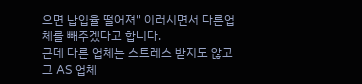으면 납입율 떨어져" 이러시면서 다른업체를 빼주겠다고 합니다.
근데 다른 업체는 스트레스 받지도 않고 그 AS 업체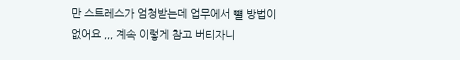만 스트레스가 엄청받는데 업무에서 뺼 방법이 없어요 ,,, 계속 이렇게 참고 버티자니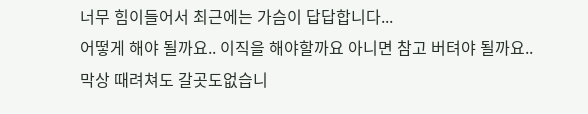너무 힘이들어서 최근에는 가슴이 답답합니다...
어떻게 해야 될까요.. 이직을 해야할까요 아니면 참고 버텨야 될까요..
막상 때려쳐도 갈곳도없습니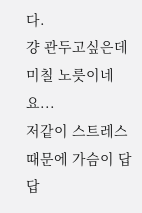다.
걍 관두고싶은데 미칠 노릇이네요...
저같이 스트레스때문에 가슴이 답답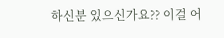하신분 있으신가요?? 이걸 어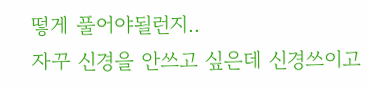떻게 풀어야될런지..
자꾸 신경을 안쓰고 싶은데 신경쓰이고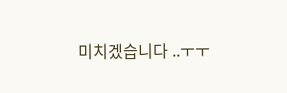미치겠습니다 ..ㅜㅜ